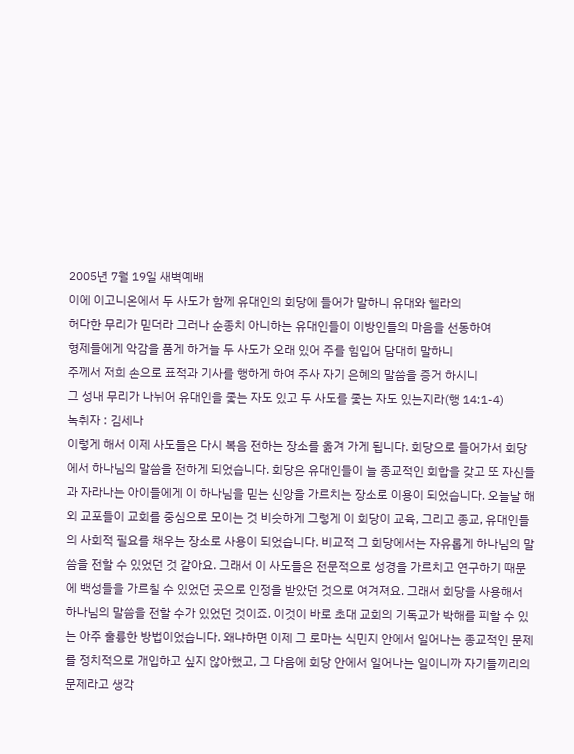2005년 7월 19일 새벽예배
이에 이고니온에서 두 사도가 함께 유대인의 회당에 들어가 말하니 유대와 헬라의
허다한 무리가 믿더라 그러나 순종치 아니하는 유대인들이 이방인들의 마음을 선동하여
형제들에게 악감을 품게 하거늘 두 사도가 오래 있어 주를 힘입어 담대히 말하니
주께서 저희 손으로 표적과 기사를 행하게 하여 주사 자기 은혜의 말씀을 증거 하시니
그 성내 무리가 나뉘어 유대인을 좇는 자도 있고 두 사도를 좇는 자도 있는지라(행 14:1-4)
녹취자 : 김세나
이렇게 해서 이제 사도들은 다시 복음 전하는 장소를 옮겨 가게 됩니다. 회당으로 들어가서 회당에서 하나님의 말씀을 전하게 되었습니다. 회당은 유대인들이 늘 종교적인 회합을 갖고 또 자신들과 자라나는 아이들에게 이 하나님을 믿는 신앙을 가르치는 장소로 이용이 되었습니다. 오늘날 해외 교포들이 교회를 중심으로 모이는 것 비슷하게 그렇게 이 회당이 교육, 그리고 종교, 유대인들의 사회적 필요를 채우는 장소로 사용이 되었습니다. 비교적 그 회당에서는 자유롭게 하나님의 말씀을 전할 수 있었던 것 같아요. 그래서 이 사도들은 전문적으로 성경을 가르치고 연구하기 때문에 백성들을 가르칠 수 있었던 곳으로 인정을 받았던 것으로 여겨져요. 그래서 회당을 사용해서 하나님의 말씀을 전할 수가 있었던 것이죠. 이것이 바로 초대 교회의 기독교가 박해를 피할 수 있는 아주 훌륭한 방법이었습니다. 왜냐하면 이제 그 로마는 식민지 안에서 일어나는 종교적인 문제를 정치적으로 개입하고 싶지 않아했고, 그 다음에 회당 안에서 일어나는 일이니까 자기들끼리의 문제라고 생각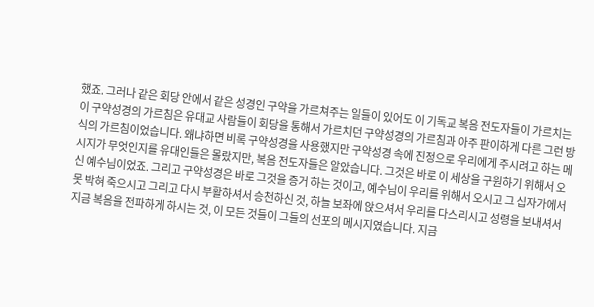했죠. 그러나 같은 회당 안에서 같은 성경인 구약을 가르쳐주는 일들이 있어도 이 기독교 복음 전도자들이 가르치는 이 구약성경의 가르침은 유대교 사람들이 회당을 통해서 가르치던 구약성경의 가르침과 아주 판이하게 다른 그런 방식의 가르침이었습니다. 왜냐하면 비록 구약성경을 사용했지만 구약성경 속에 진정으로 우리에게 주시려고 하는 메시지가 무엇인지를 유대인들은 몰랐지만, 복음 전도자들은 알았습니다. 그것은 바로 이 세상을 구원하기 위해서 오신 예수님이었죠. 그리고 구약성경은 바로 그것을 증거 하는 것이고, 예수님이 우리를 위해서 오시고 그 십자가에서 못 박혀 죽으시고 그리고 다시 부활하셔서 승천하신 것, 하늘 보좌에 앉으셔서 우리를 다스리시고 성령을 보내셔서 지금 복음을 전파하게 하시는 것, 이 모든 것들이 그들의 선포의 메시지였습니다. 지금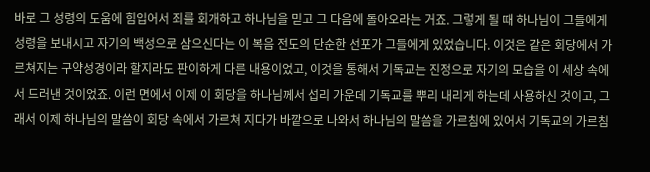바로 그 성령의 도움에 힘입어서 죄를 회개하고 하나님을 믿고 그 다음에 돌아오라는 거죠. 그렇게 될 때 하나님이 그들에게 성령을 보내시고 자기의 백성으로 삼으신다는 이 복음 전도의 단순한 선포가 그들에게 있었습니다. 이것은 같은 회당에서 가르쳐지는 구약성경이라 할지라도 판이하게 다른 내용이었고, 이것을 통해서 기독교는 진정으로 자기의 모습을 이 세상 속에서 드러낸 것이었죠. 이런 면에서 이제 이 회당을 하나님께서 섭리 가운데 기독교를 뿌리 내리게 하는데 사용하신 것이고, 그래서 이제 하나님의 말씀이 회당 속에서 가르쳐 지다가 바깥으로 나와서 하나님의 말씀을 가르침에 있어서 기독교의 가르침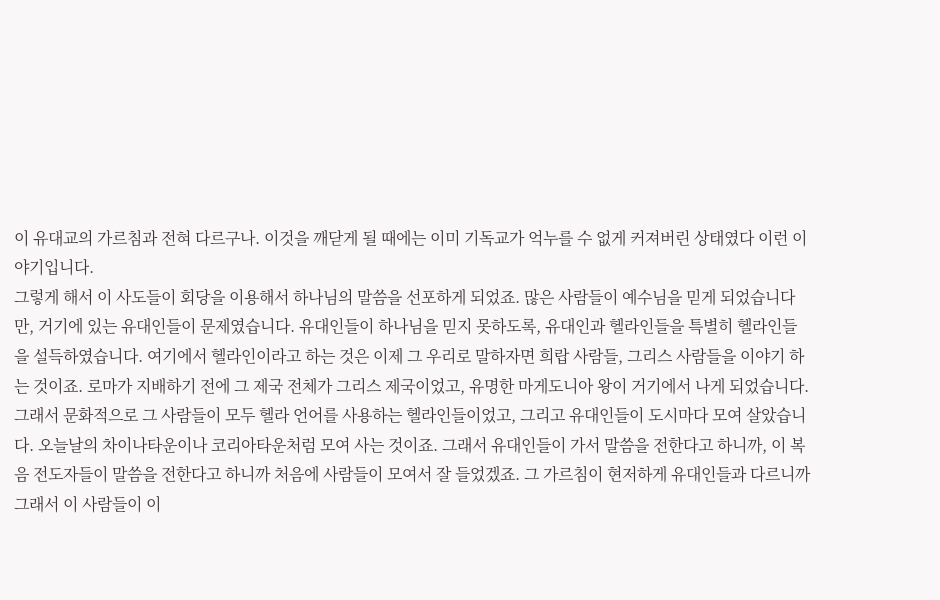이 유대교의 가르침과 전혀 다르구나. 이것을 깨닫게 될 때에는 이미 기독교가 억누를 수 없게 커져버린 상태였다 이런 이야기입니다.
그렇게 해서 이 사도들이 회당을 이용해서 하나님의 말씀을 선포하게 되었죠. 많은 사람들이 예수님을 믿게 되었습니다만, 거기에 있는 유대인들이 문제였습니다. 유대인들이 하나님을 믿지 못하도록, 유대인과 헬라인들을 특별히 헬라인들을 설득하였습니다. 여기에서 헬라인이라고 하는 것은 이제 그 우리로 말하자면 희랍 사람들, 그리스 사람들을 이야기 하는 것이죠. 로마가 지배하기 전에 그 제국 전체가 그리스 제국이었고, 유명한 마게도니아 왕이 거기에서 나게 되었습니다. 그래서 문화적으로 그 사람들이 모두 헬라 언어를 사용하는 헬라인들이었고, 그리고 유대인들이 도시마다 모여 살았습니다. 오늘날의 차이나타운이나 코리아타운처럼 모여 사는 것이죠. 그래서 유대인들이 가서 말씀을 전한다고 하니까, 이 복음 전도자들이 말씀을 전한다고 하니까 처음에 사람들이 모여서 잘 들었겠죠. 그 가르침이 현저하게 유대인들과 다르니까 그래서 이 사람들이 이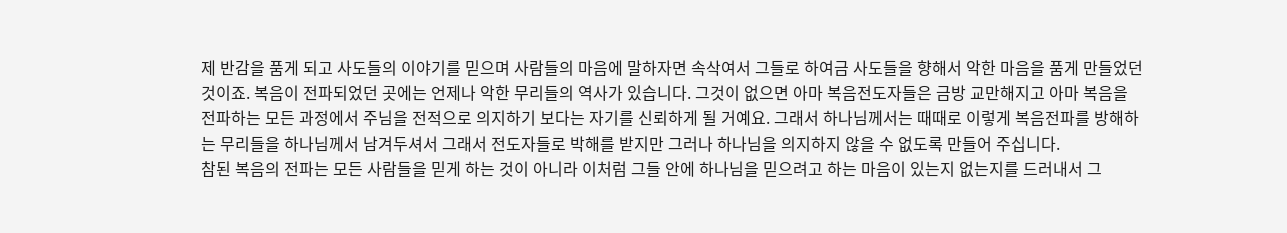제 반감을 품게 되고 사도들의 이야기를 믿으며 사람들의 마음에 말하자면 속삭여서 그들로 하여금 사도들을 향해서 악한 마음을 품게 만들었던 것이죠. 복음이 전파되었던 곳에는 언제나 악한 무리들의 역사가 있습니다. 그것이 없으면 아마 복음전도자들은 금방 교만해지고 아마 복음을 전파하는 모든 과정에서 주님을 전적으로 의지하기 보다는 자기를 신뢰하게 될 거예요. 그래서 하나님께서는 때때로 이렇게 복음전파를 방해하는 무리들을 하나님께서 남겨두셔서 그래서 전도자들로 박해를 받지만 그러나 하나님을 의지하지 않을 수 없도록 만들어 주십니다.
참된 복음의 전파는 모든 사람들을 믿게 하는 것이 아니라 이처럼 그들 안에 하나님을 믿으려고 하는 마음이 있는지 없는지를 드러내서 그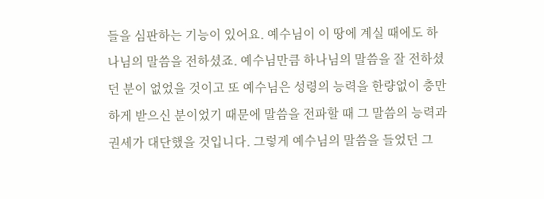들을 심판하는 기능이 있어요. 예수님이 이 땅에 계실 때에도 하나님의 말씀을 전하셨죠. 예수님만큼 하나님의 말씀을 잘 전하셨던 분이 없었을 것이고 또 예수님은 성령의 능력을 한량없이 충만하게 받으신 분이었기 때문에 말씀을 전파할 때 그 말씀의 능력과 권세가 대단했을 것입니다. 그렇게 예수님의 말씀을 들었던 그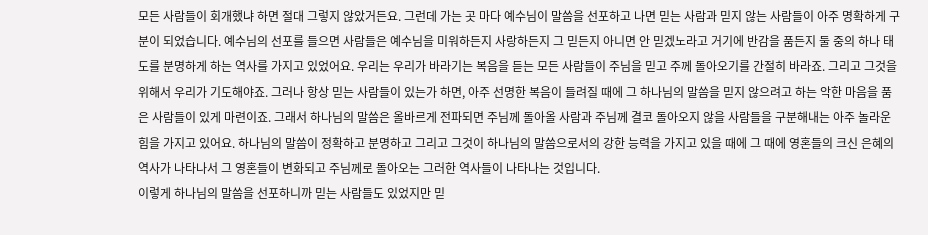모든 사람들이 회개했냐 하면 절대 그렇지 않았거든요. 그런데 가는 곳 마다 예수님이 말씀을 선포하고 나면 믿는 사람과 믿지 않는 사람들이 아주 명확하게 구분이 되었습니다. 예수님의 선포를 들으면 사람들은 예수님을 미워하든지 사랑하든지 그 믿든지 아니면 안 믿겠노라고 거기에 반감을 품든지 둘 중의 하나 태도를 분명하게 하는 역사를 가지고 있었어요. 우리는 우리가 바라기는 복음을 듣는 모든 사람들이 주님을 믿고 주께 돌아오기를 간절히 바라죠. 그리고 그것을 위해서 우리가 기도해야죠. 그러나 항상 믿는 사람들이 있는가 하면, 아주 선명한 복음이 들려질 때에 그 하나님의 말씀을 믿지 않으려고 하는 악한 마음을 품은 사람들이 있게 마련이죠. 그래서 하나님의 말씀은 올바르게 전파되면 주님께 돌아올 사람과 주님께 결코 돌아오지 않을 사람들을 구분해내는 아주 놀라운 힘을 가지고 있어요. 하나님의 말씀이 정확하고 분명하고 그리고 그것이 하나님의 말씀으로서의 강한 능력을 가지고 있을 때에 그 때에 영혼들의 크신 은혜의 역사가 나타나서 그 영혼들이 변화되고 주님께로 돌아오는 그러한 역사들이 나타나는 것입니다.
이렇게 하나님의 말씀을 선포하니까 믿는 사람들도 있었지만 믿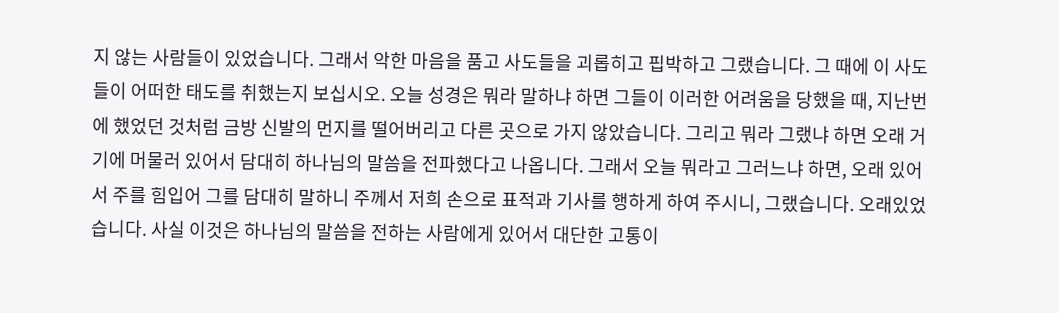지 않는 사람들이 있었습니다. 그래서 악한 마음을 품고 사도들을 괴롭히고 핍박하고 그랬습니다. 그 때에 이 사도들이 어떠한 태도를 취했는지 보십시오. 오늘 성경은 뭐라 말하냐 하면 그들이 이러한 어려움을 당했을 때, 지난번에 했었던 것처럼 금방 신발의 먼지를 떨어버리고 다른 곳으로 가지 않았습니다. 그리고 뭐라 그랬냐 하면 오래 거기에 머물러 있어서 담대히 하나님의 말씀을 전파했다고 나옵니다. 그래서 오늘 뭐라고 그러느냐 하면, 오래 있어서 주를 힘입어 그를 담대히 말하니 주께서 저희 손으로 표적과 기사를 행하게 하여 주시니, 그랬습니다. 오래있었습니다. 사실 이것은 하나님의 말씀을 전하는 사람에게 있어서 대단한 고통이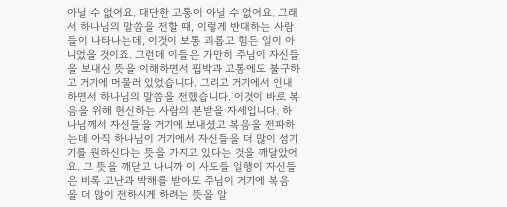아닐 수 없어요. 대단한 고통이 아닐 수 없어요. 그래서 하나님의 말씀을 전할 때, 이렇게 반대하는 사람들이 나타나는데, 이것이 보통 괴롭고 힘든 일이 아니었을 것이죠. 그런데 이들은 가만히 주님이 자신들을 보내신 뜻을 이해하면서 핍박과 고통에도 불구하고 거기에 머물러 있었습니다. 그리고 거기에서 인내하면서 하나님의 말씀을 전했습니다. 이것이 바로 복음을 위해 헌신하는 사람의 본받을 자세입니다. 하나님께서 자신들을 거기에 보내셨고 복음을 전파하는데 아직 하나님이 거기에서 자신들을 더 많이 섬기기를 원하신다는 뜻을 가지고 있다는 것을 깨달았어요. 그 뜻을 깨닫고 나니까 이 사도들 일행이 자신들은 비록 고난과 박해를 받아도 주님이 거기에 복음을 더 많이 전하시게 하려는 뜻을 알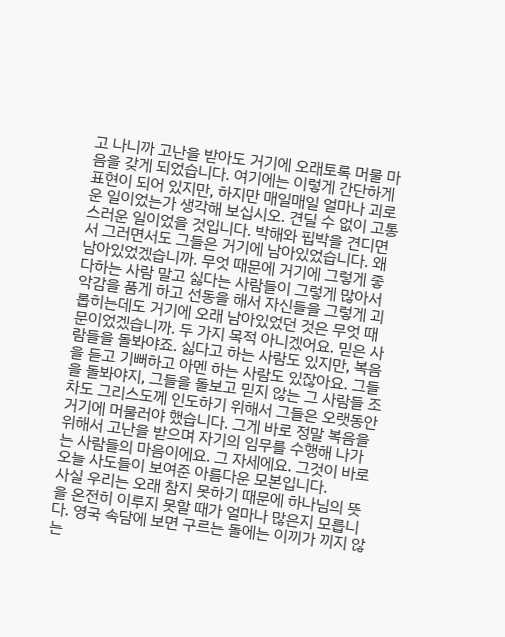고 나니까 고난을 받아도 거기에 오래토록 머물 마음을 갖게 되었습니다. 여기에는 이렇게 간단하게 표현이 되어 있지만, 하지만 매일매일 얼마나 괴로운 일이었는가 생각해 보십시오. 견딜 수 없이 고통스러운 일이었을 것입니다. 박해와 핍박을 견디면서 그러면서도 그들은 거기에 남아있었습니다. 왜 남아있었겠습니까. 무엇 때문에 거기에 그렇게 좋다하는 사람 말고 싫다는 사람들이 그렇게 많아서 악감을 품게 하고 선동을 해서 자신들을 그렇게 괴롭히는데도 거기에 오래 남아있었던 것은 무엇 때문이었겠습니까. 두 가지 목적 아니겠어요. 믿은 사람들을 돌봐야죠. 싫다고 하는 사람도 있지만, 복음을 듣고 기뻐하고 아멘 하는 사람도 있잖아요. 그들을 돌봐야지, 그들을 돌보고 믿지 않는 그 사람들 조차도 그리스도께 인도하기 위해서 그들은 오랫동안 거기에 머물러야 했습니다. 그게 바로 정말 복음을 위해서 고난을 받으며 자기의 임무를 수행해 나가는 사람들의 마음이에요. 그 자세에요. 그것이 바로 오늘 사도들이 보여준 아름다운 모본입니다.
사실 우리는 오래 참지 못하기 때문에 하나님의 뜻을 온전히 이루지 못할 때가 얼마나 많은지 모릅니다. 영국 속담에 보면 구르는 돌에는 이끼가 끼지 않는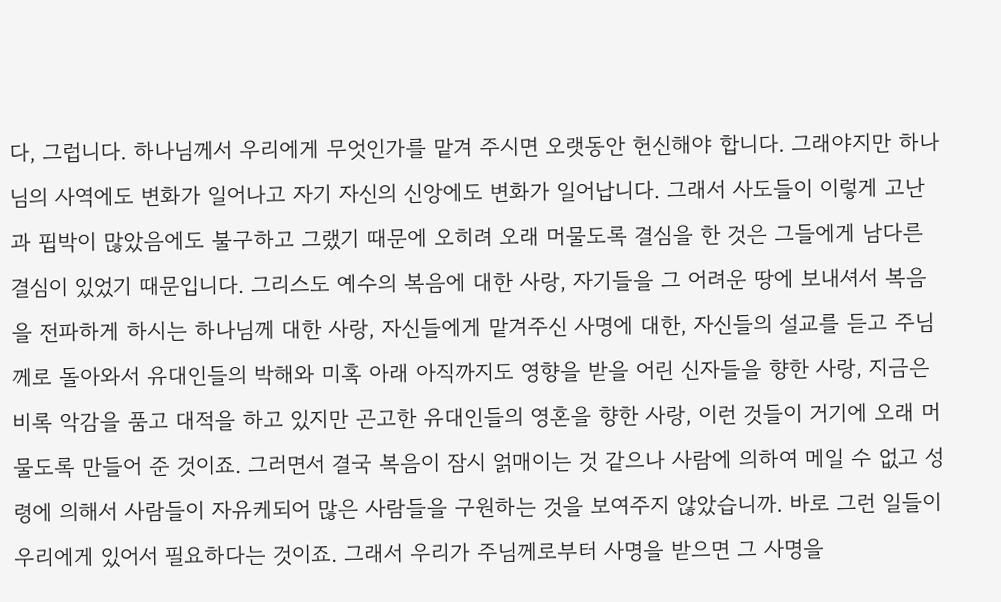다, 그럽니다. 하나님께서 우리에게 무엇인가를 맡겨 주시면 오랫동안 헌신해야 합니다. 그래야지만 하나님의 사역에도 변화가 일어나고 자기 자신의 신앙에도 변화가 일어납니다. 그래서 사도들이 이렇게 고난과 핍박이 많았음에도 불구하고 그랬기 때문에 오히려 오래 머물도록 결심을 한 것은 그들에게 남다른 결심이 있었기 때문입니다. 그리스도 예수의 복음에 대한 사랑, 자기들을 그 어려운 땅에 보내셔서 복음을 전파하게 하시는 하나님께 대한 사랑, 자신들에게 맡겨주신 사명에 대한, 자신들의 설교를 듣고 주님께로 돌아와서 유대인들의 박해와 미혹 아래 아직까지도 영향을 받을 어린 신자들을 향한 사랑, 지금은 비록 악감을 품고 대적을 하고 있지만 곤고한 유대인들의 영혼을 향한 사랑, 이런 것들이 거기에 오래 머물도록 만들어 준 것이죠. 그러면서 결국 복음이 잠시 얽매이는 것 같으나 사람에 의하여 메일 수 없고 성령에 의해서 사람들이 자유케되어 많은 사람들을 구원하는 것을 보여주지 않았습니까. 바로 그런 일들이 우리에게 있어서 필요하다는 것이죠. 그래서 우리가 주님께로부터 사명을 받으면 그 사명을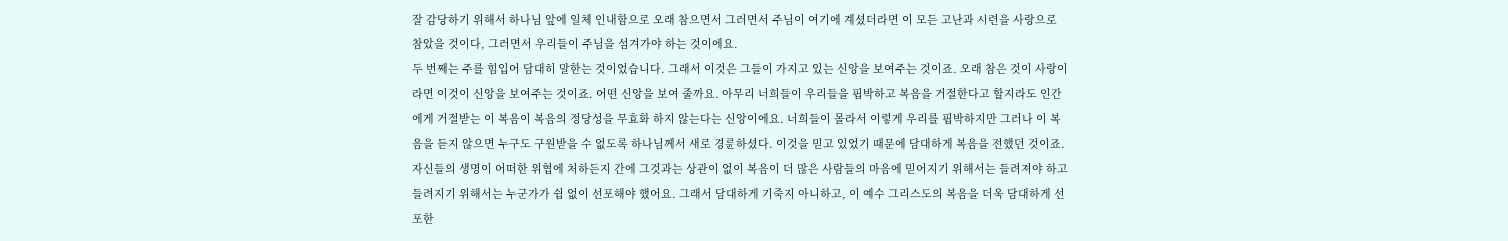잘 감당하기 위해서 하나님 앞에 일체 인내함으로 오래 참으면서 그러면서 주님이 여기에 계셨더라면 이 모든 고난과 시련을 사랑으로 참았을 것이다, 그러면서 우리들이 주님을 섬겨가야 하는 것이에요.
두 번째는 주를 힘입어 담대히 말한는 것이었습니다. 그래서 이것은 그들이 가지고 있는 신앙을 보여주는 것이죠. 오래 참은 것이 사랑이라면 이것이 신앙을 보여주는 것이죠. 어떤 신앙을 보여 줄까요. 아무리 너희들이 우리들을 핍박하고 복음을 거절한다고 할지라도 인간에게 거절받는 이 복음이 복음의 정당성을 무효화 하지 않는다는 신앙이에요. 너희들이 몰라서 이렇게 우리를 핍박하지만 그러나 이 복음을 듣지 않으면 누구도 구원받을 수 없도록 하나님께서 새로 경륜하셨다. 이것을 믿고 있었기 때문에 담대하게 복음을 전했던 것이죠. 자신들의 생명이 어떠한 위협에 처하든지 간에 그것과는 상관이 없이 복음이 더 많은 사람들의 마음에 믿어지기 위해서는 들려져야 하고 들려지기 위해서는 누군가가 쉼 없이 선포해야 했어요. 그래서 담대하게 기죽지 아니하고, 이 예수 그리스도의 복음을 더욱 담대하게 선포한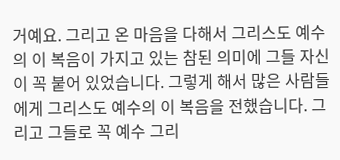거예요. 그리고 온 마음을 다해서 그리스도 예수의 이 복음이 가지고 있는 참된 의미에 그들 자신이 꼭 붙어 있었습니다. 그렇게 해서 많은 사람들에게 그리스도 예수의 이 복음을 전했습니다. 그리고 그들로 꼭 예수 그리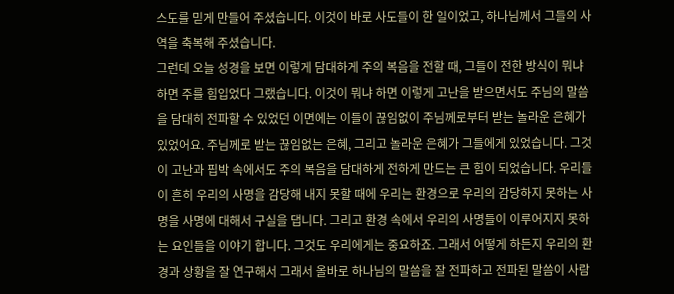스도를 믿게 만들어 주셨습니다. 이것이 바로 사도들이 한 일이었고, 하나님께서 그들의 사역을 축복해 주셨습니다.
그런데 오늘 성경을 보면 이렇게 담대하게 주의 복음을 전할 때, 그들이 전한 방식이 뭐냐 하면 주를 힘입었다 그랬습니다. 이것이 뭐냐 하면 이렇게 고난을 받으면서도 주님의 말씀을 담대히 전파할 수 있었던 이면에는 이들이 끊임없이 주님께로부터 받는 놀라운 은혜가 있었어요. 주님께로 받는 끊임없는 은혜, 그리고 놀라운 은혜가 그들에게 있었습니다. 그것이 고난과 핍박 속에서도 주의 복음을 담대하게 전하게 만드는 큰 힘이 되었습니다. 우리들이 흔히 우리의 사명을 감당해 내지 못할 때에 우리는 환경으로 우리의 감당하지 못하는 사명을 사명에 대해서 구실을 댑니다. 그리고 환경 속에서 우리의 사명들이 이루어지지 못하는 요인들을 이야기 합니다. 그것도 우리에게는 중요하죠. 그래서 어떻게 하든지 우리의 환경과 상황을 잘 연구해서 그래서 올바로 하나님의 말씀을 잘 전파하고 전파된 말씀이 사람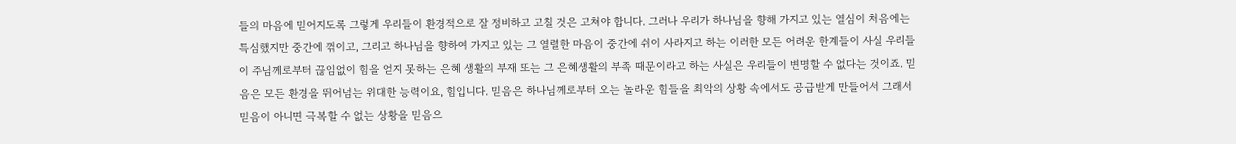들의 마음에 믿어지도록 그렇게 우리들이 환경적으로 잘 정비하고 고칠 것은 고쳐야 합니다. 그러나 우리가 하나님을 향해 가지고 있는 열심이 처음에는 특심했지만 중간에 꺾이고, 그리고 하나님을 향하여 가지고 있는 그 열렬한 마음이 중간에 쉬이 사라지고 하는 이러한 모든 어려운 한계들이 사실 우리들이 주님께로부터 끊임없이 힘을 얻지 못하는 은혜 생활의 부재 또는 그 은혜생활의 부족 때문이라고 하는 사실은 우리들이 변명할 수 없다는 것이죠. 믿음은 모든 환경을 뛰어넘는 위대한 능력이요, 힘입니다. 믿음은 하나님께로부터 오는 놀라운 힘들을 최악의 상황 속에서도 공급받게 만들어서 그래서 믿음이 아니면 극복할 수 없는 상황을 믿음으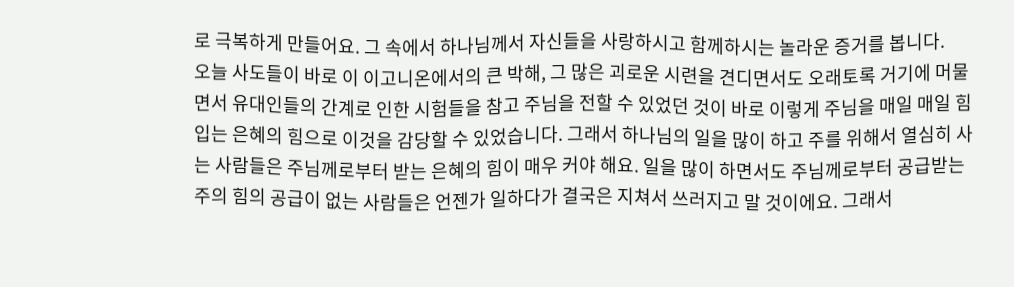로 극복하게 만들어요. 그 속에서 하나님께서 자신들을 사랑하시고 함께하시는 놀라운 증거를 봅니다.
오늘 사도들이 바로 이 이고니온에서의 큰 박해, 그 많은 괴로운 시련을 견디면서도 오래토록 거기에 머물면서 유대인들의 간계로 인한 시험들을 참고 주님을 전할 수 있었던 것이 바로 이렇게 주님을 매일 매일 힘입는 은혜의 힘으로 이것을 감당할 수 있었습니다. 그래서 하나님의 일을 많이 하고 주를 위해서 열심히 사는 사람들은 주님께로부터 받는 은혜의 힘이 매우 커야 해요. 일을 많이 하면서도 주님께로부터 공급받는 주의 힘의 공급이 없는 사람들은 언젠가 일하다가 결국은 지쳐서 쓰러지고 말 것이에요. 그래서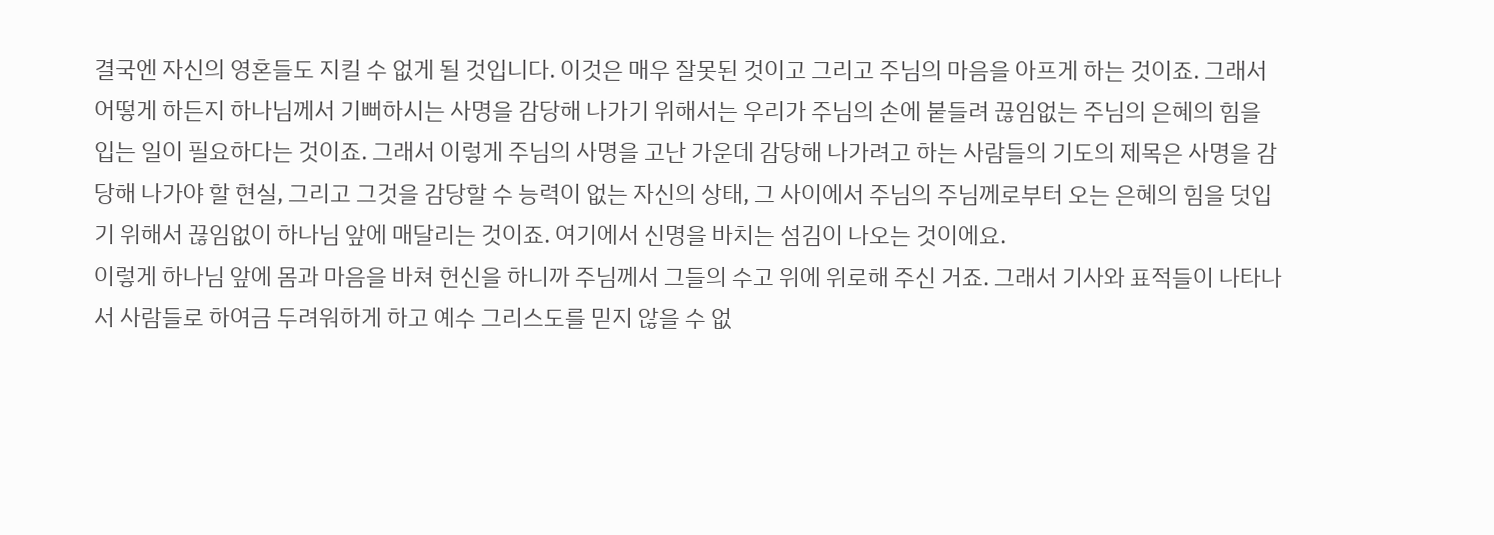결국엔 자신의 영혼들도 지킬 수 없게 될 것입니다. 이것은 매우 잘못된 것이고 그리고 주님의 마음을 아프게 하는 것이죠. 그래서 어떻게 하든지 하나님께서 기뻐하시는 사명을 감당해 나가기 위해서는 우리가 주님의 손에 붙들려 끊임없는 주님의 은혜의 힘을 입는 일이 필요하다는 것이죠. 그래서 이렇게 주님의 사명을 고난 가운데 감당해 나가려고 하는 사람들의 기도의 제목은 사명을 감당해 나가야 할 현실, 그리고 그것을 감당할 수 능력이 없는 자신의 상태, 그 사이에서 주님의 주님께로부터 오는 은혜의 힘을 덧입기 위해서 끊임없이 하나님 앞에 매달리는 것이죠. 여기에서 신명을 바치는 섬김이 나오는 것이에요.
이렇게 하나님 앞에 몸과 마음을 바쳐 헌신을 하니까 주님께서 그들의 수고 위에 위로해 주신 거죠. 그래서 기사와 표적들이 나타나서 사람들로 하여금 두려워하게 하고 예수 그리스도를 믿지 않을 수 없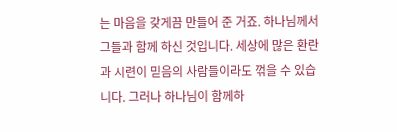는 마음을 갖게끔 만들어 준 거죠. 하나님께서 그들과 함께 하신 것입니다. 세상에 많은 환란과 시련이 믿음의 사람들이라도 꺾을 수 있습니다. 그러나 하나님이 함께하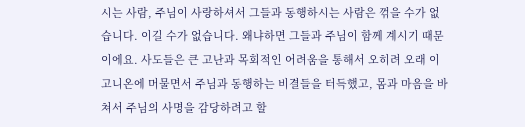시는 사람, 주님이 사랑하셔서 그들과 동행하시는 사람은 꺾을 수가 없습니다. 이길 수가 없습니다. 왜냐하면 그들과 주님이 함께 계시기 때문이에요. 사도들은 큰 고난과 목회적인 어려움을 통해서 오히려 오래 이고니온에 머물면서 주님과 동행하는 비결들을 터득했고, 몸과 마음을 바쳐서 주님의 사명을 감당하려고 할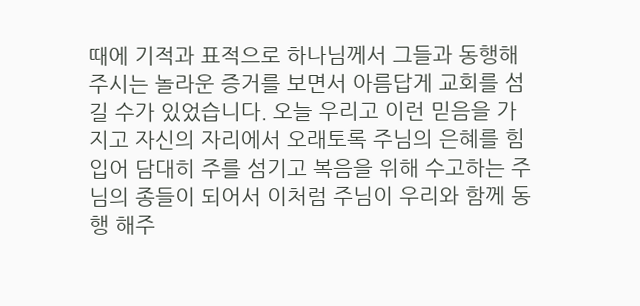때에 기적과 표적으로 하나님께서 그들과 동행해주시는 놀라운 증거를 보면서 아름답게 교회를 섬길 수가 있었습니다. 오늘 우리고 이런 믿음을 가지고 자신의 자리에서 오래토록 주님의 은혜를 힘입어 담대히 주를 섬기고 복음을 위해 수고하는 주님의 종들이 되어서 이처럼 주님이 우리와 함께 동행 해주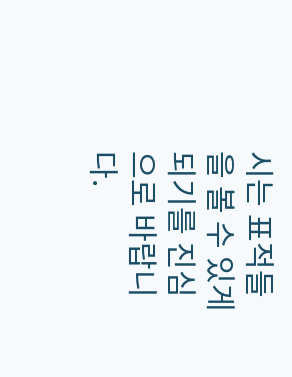시는 표적들을 볼 수 있게 되기를 진심으로 바랍니다.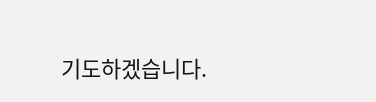기도하겠습니다.